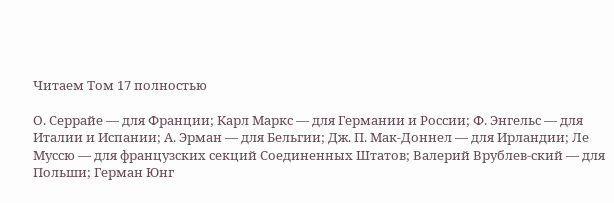Читаем Том 17 полностью

О. Серрайе — для Франции; Карл Маркс — для Германии и России; Ф. Энгельс — для Италии и Испании; А. Эрман — для Бельгии; Дж. П. Мак-Доннел — для Ирландии; Ле Муссю — для французских секций Соединенных Штатов; Валерий Врублев-ский — для Польши; Герман Юнг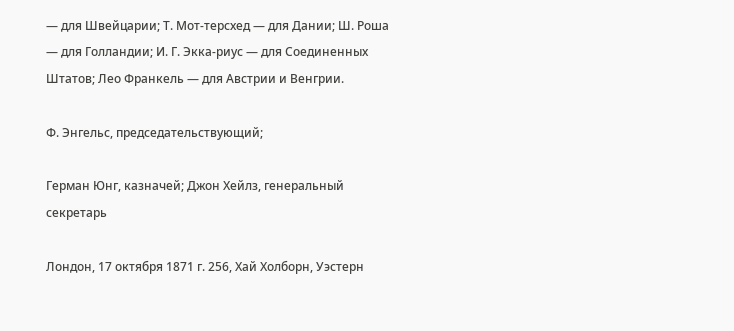— для Швейцарии; Т. Мот-терсхед — для Дании; Ш. Роша — для Голландии; И. Г. Экка-риус — для Соединенных Штатов; Лео Франкель — для Австрии и Венгрии.

Ф. Энгельс, председательствующий;

Герман Юнг, казначей; Джон Хейлз, генеральный секретарь

Лондон, 17 октября 1871 г. 256, Хай Холборн, Уэстерн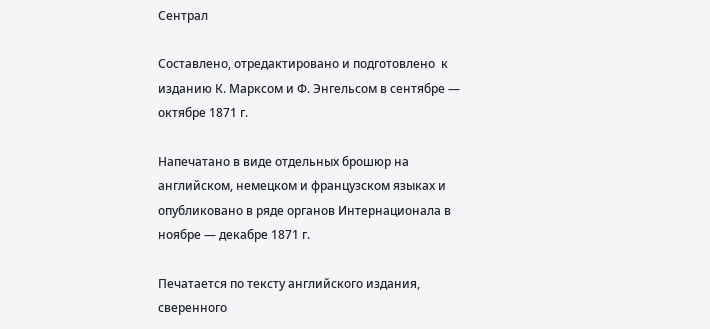Сентрал

Составлено, отредактировано и подготовлено  к изданию К. Марксом и Ф. Энгельсом в сентябре — октябре 1871 г.

Напечатано в виде отдельных брошюр на английском, немецком и французском языках и опубликовано в ряде органов Интернационала в ноябре — декабре 1871 г.

Печатается по тексту английского издания, сверенного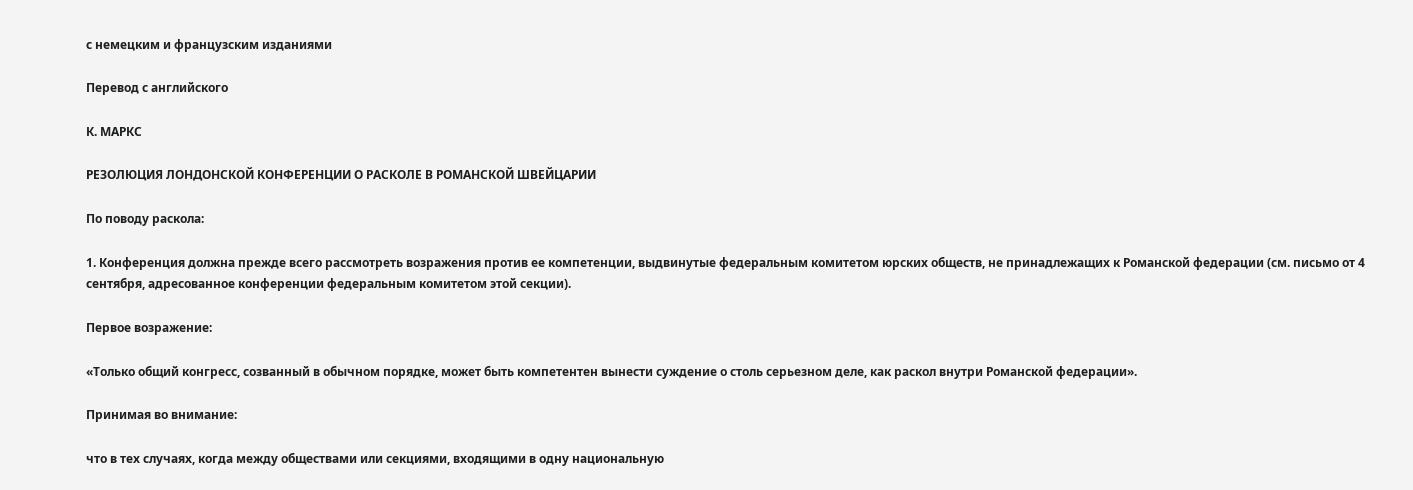с немецким и французским изданиями

Перевод с английского

К. МАРКС

РЕЗОЛЮЦИЯ ЛОНДОНСКОЙ КОНФЕРЕНЦИИ О РАСКОЛЕ В РОМАНСКОЙ ШВЕЙЦАРИИ

По поводу раскола:

1. Конференция должна прежде всего рассмотреть возражения против ее компетенции, выдвинутые федеральным комитетом юрских обществ, не принадлежащих к Романской федерации (см. письмо от 4 сентября, адресованное конференции федеральным комитетом этой секции).

Первое возражение:

«Только общий конгресс, созванный в обычном порядке, может быть компетентен вынести суждение о столь серьезном деле, как раскол внутри Романской федерации».

Принимая во внимание:

что в тех случаях, когда между обществами или секциями, входящими в одну национальную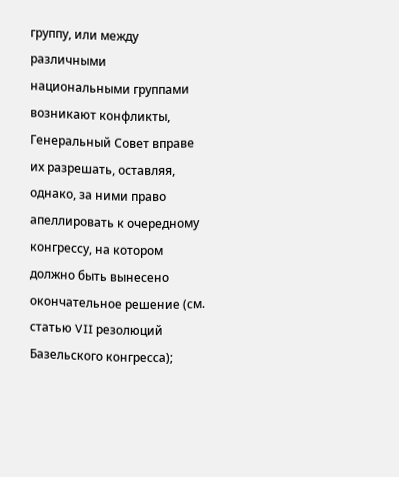группу, или между различными национальными группами возникают конфликты, Генеральный Совет вправе их разрешать, оставляя, однако, за ними право апеллировать к очередному конгрессу, на котором должно быть вынесено окончательное решение (см. статью VII резолюций Базельского конгресса);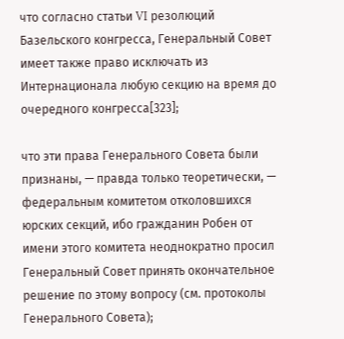что согласно статьи VI резолюций Базельского конгресса, Генеральный Совет имеет также право исключать из Интернационала любую секцию на время до очередного конгресса[323];

что эти права Генерального Совета были признаны, — правда только теоретически, — федеральным комитетом отколовшихся юрских секций, ибо гражданин Робен от имени этого комитета неоднократно просил Генеральный Совет принять окончательное решение по этому вопросу (см. протоколы Генерального Совета);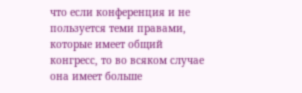что если конференция и не пользуется теми правами, которые имеет общий конгресс, то во всяком случае она имеет больше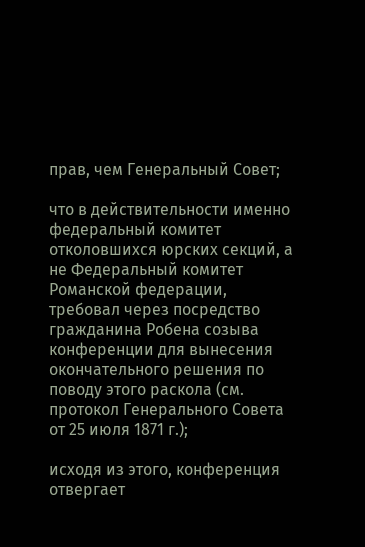прав, чем Генеральный Совет;

что в действительности именно федеральный комитет отколовшихся юрских секций, а не Федеральный комитет Романской федерации, требовал через посредство гражданина Робена созыва конференции для вынесения окончательного решения по поводу этого раскола (см. протокол Генерального Совета от 25 июля 1871 г.);

исходя из этого, конференция отвергает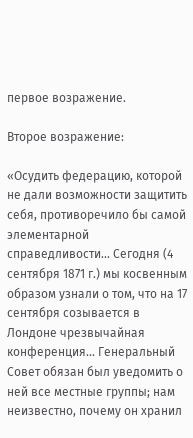первое возражение.

Второе возражение:

«Осудить федерацию, которой не дали возможности защитить себя, противоречило бы самой элементарной справедливости... Сегодня (4 сентября 1871 г.) мы косвенным образом узнали о том, что на 17 сентября созывается в Лондоне чрезвычайная конференция... Генеральный Совет обязан был уведомить о ней все местные группы; нам неизвестно, почему он хранил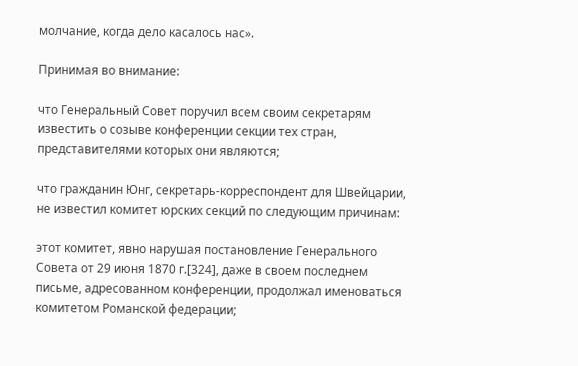молчание, когда дело касалось нас».

Принимая во внимание:

что Генеральный Совет поручил всем своим секретарям известить о созыве конференции секции тех стран, представителями которых они являются;

что гражданин Юнг, секретарь-корреспондент для Швейцарии, не известил комитет юрских секций по следующим причинам:

этот комитет, явно нарушая постановление Генерального Совета от 29 июня 1870 г.[324], даже в своем последнем письме, адресованном конференции, продолжал именоваться комитетом Романской федерации;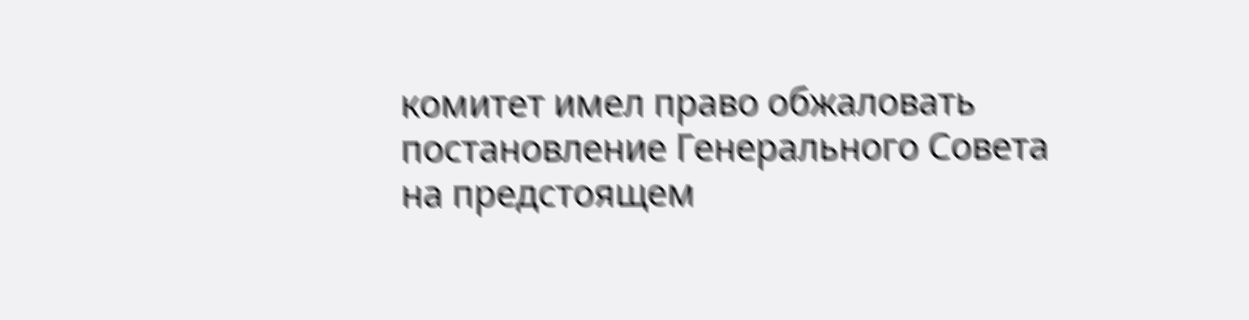комитет имел право обжаловать постановление Генерального Совета на предстоящем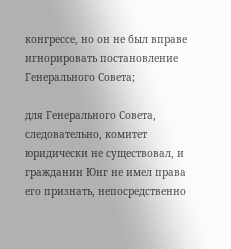конгрессе, но он не был вправе игнорировать постановление Генерального Совета;

для Генерального Совета, следовательно, комитет юридически не существовал, и гражданин Юнг не имел права его признать, непосредственно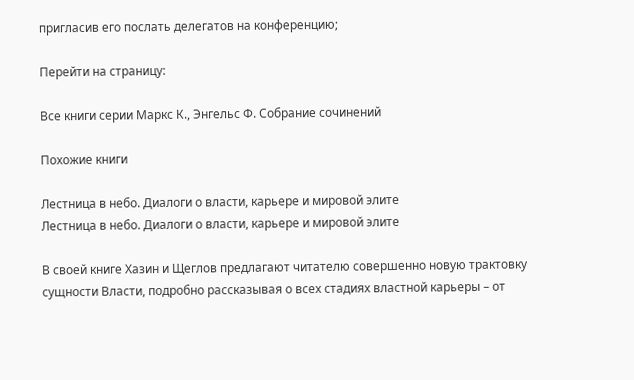пригласив его послать делегатов на конференцию;

Перейти на страницу:

Все книги серии Маркс К., Энгельс Ф. Собрание сочинений

Похожие книги

Лестница в небо. Диалоги о власти, карьере и мировой элите
Лестница в небо. Диалоги о власти, карьере и мировой элите

В своей книге Хазин и Щеглов предлагают читателю совершенно новую трактовку сущности Власти, подробно рассказывая о всех стадиях властной карьеры – от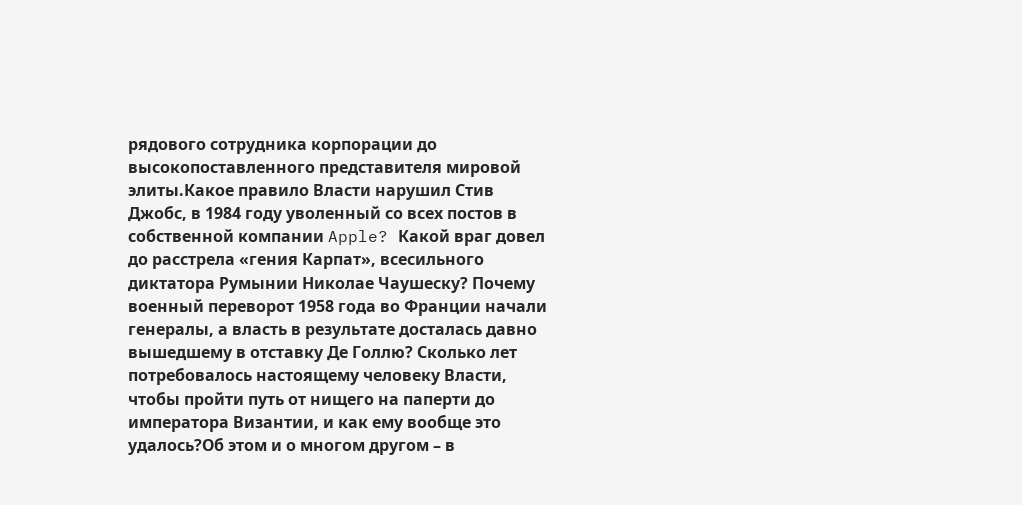рядового сотрудника корпорации до высокопоставленного представителя мировой элиты.Какое правило Власти нарушил Стив Джобс, в 1984 году уволенный со всех постов в собственной компании Apple? Какой враг довел до расстрела «гения Карпат», всесильного диктатора Румынии Николае Чаушеску? Почему военный переворот 1958 года во Франции начали генералы, а власть в результате досталась давно вышедшему в отставку Де Голлю? Сколько лет потребовалось настоящему человеку Власти, чтобы пройти путь от нищего на паперти до императора Византии, и как ему вообще это удалось?Об этом и о многом другом – в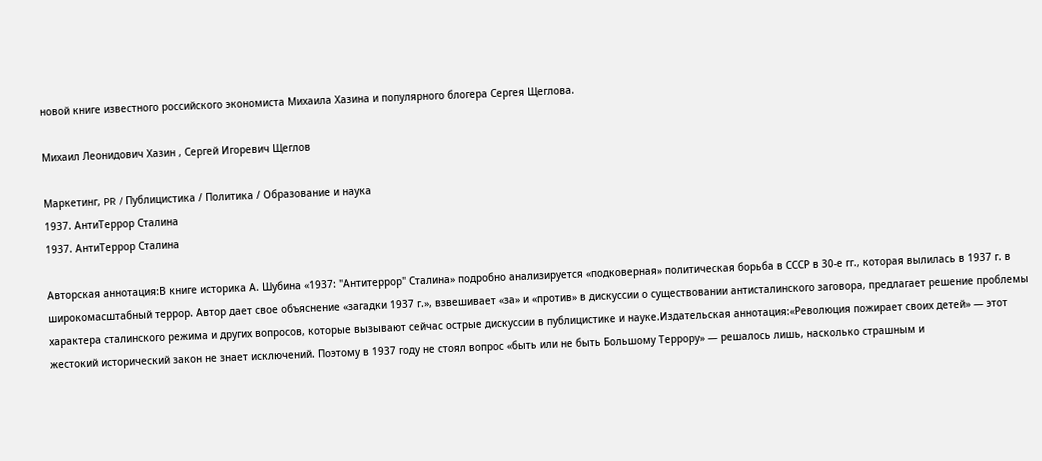новой книге известного российского экономиста Михаила Хазина и популярного блогера Сергея Щеглова.

Михаил Леонидович Хазин , Сергей Игоревич Щеглов

Маркетинг, PR / Публицистика / Политика / Образование и наука
1937. АнтиТеррор Сталина
1937. АнтиТеррор Сталина

Авторская аннотация:В книге историка А. Шубина «1937: "Антитеррор" Сталина» подробно анализируется «подковерная» политическая борьба в СССР в 30-е гг., которая вылилась в 1937 г. в широкомасштабный террор. Автор дает свое объяснение «загадки 1937 г.», взвешивает «за» и «против» в дискуссии о существовании антисталинского заговора, предлагает решение проблемы характера сталинского режима и других вопросов, которые вызывают сейчас острые дискуссии в публицистике и науке.Издательская аннотация:«Революция пожирает своих детей» — этот жестокий исторический закон не знает исключений. Поэтому в 1937 году не стоял вопрос «быть или не быть Большому Террору» — решалось лишь, насколько страшным и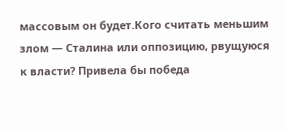массовым он будет.Кого считать меньшим злом — Сталина или оппозицию, рвущуюся к власти? Привела бы победа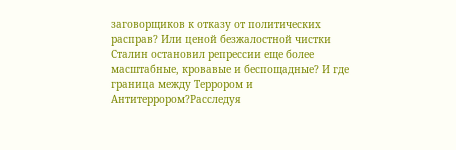заговорщиков к отказу от политических расправ? Или ценой безжалостной чистки Сталин остановил репрессии еще более масштабные, кровавые и беспощадные? И где граница между Террором и Антитеррором?Расследуя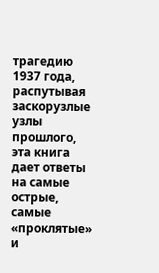трагедию 1937 года, распутывая заскорузлые узлы прошлого, эта книга дает ответы на самые острые, самые «проклятые» и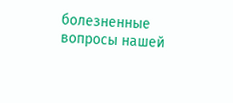болезненные вопросы нашей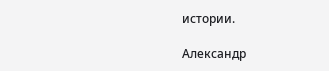истории.

Александр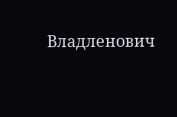Владленович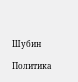Шубин

Политика